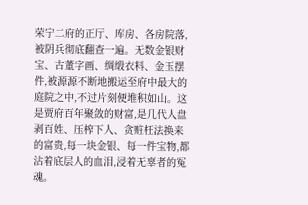荣宁二府的正厅、库房、各房院落,被阴兵彻底翻查一遍。无数金银财宝、古董字画、绸缎衣料、金玉摆件,被源源不断地搬运至府中最大的庭院之中,不过片刻便堆积如山。这是贾府百年聚敛的财富,是几代人盘剥百姓、压榨下人、贪赃枉法换来的富贵,每一块金银、每一件宝物,都沾着底层人的血泪,浸着无辜者的冤魂。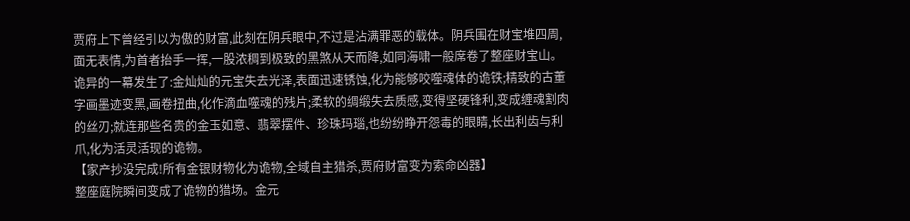贾府上下曾经引以为傲的财富,此刻在阴兵眼中,不过是沾满罪恶的载体。阴兵围在财宝堆四周,面无表情,为首者抬手一挥,一股浓稠到极致的黑煞从天而降,如同海啸一般席卷了整座财宝山。诡异的一幕发生了:金灿灿的元宝失去光泽,表面迅速锈蚀,化为能够咬噬魂体的诡铁;精致的古董字画墨迹变黑,画卷扭曲,化作滴血噬魂的残片;柔软的绸缎失去质感,变得坚硬锋利,变成缠魂割肉的丝刃;就连那些名贵的金玉如意、翡翠摆件、珍珠玛瑙,也纷纷睁开怨毒的眼睛,长出利齿与利爪,化为活灵活现的诡物。
【家产抄没完成!所有金银财物化为诡物,全域自主猎杀,贾府财富变为索命凶器】
整座庭院瞬间变成了诡物的猎场。金元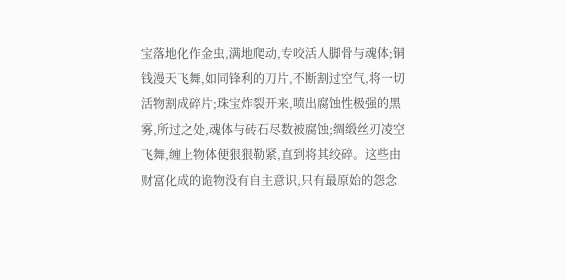宝落地化作金虫,满地爬动,专咬活人脚骨与魂体;铜钱漫天飞舞,如同锋利的刀片,不断割过空气,将一切活物割成碎片;珠宝炸裂开来,喷出腐蚀性极强的黑雾,所过之处,魂体与砖石尽数被腐蚀;绸缎丝刃凌空飞舞,缠上物体便狠狠勒紧,直到将其绞碎。这些由财富化成的诡物没有自主意识,只有最原始的怨念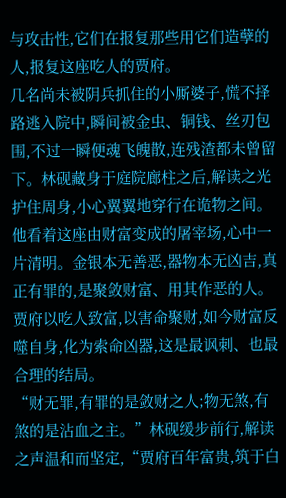与攻击性,它们在报复那些用它们造孽的人,报复这座吃人的贾府。
几名尚未被阴兵抓住的小厮婆子,慌不择路逃入院中,瞬间被金虫、铜钱、丝刃包围,不过一瞬便魂飞魄散,连残渣都未曾留下。林砚藏身于庭院廊柱之后,解读之光护住周身,小心翼翼地穿行在诡物之间。他看着这座由财富变成的屠宰场,心中一片清明。金银本无善恶,器物本无凶吉,真正有罪的,是聚敛财富、用其作恶的人。贾府以吃人致富,以害命聚财,如今财富反噬自身,化为索命凶器,这是最讽刺、也最合理的结局。
“财无罪,有罪的是敛财之人;物无煞,有煞的是沾血之主。”林砚缓步前行,解读之声温和而坚定,“贾府百年富贵,筑于白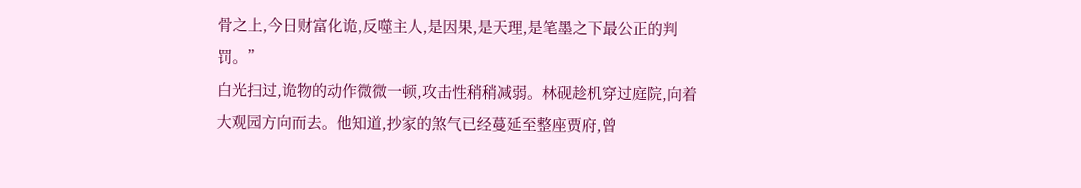骨之上,今日财富化诡,反噬主人,是因果,是天理,是笔墨之下最公正的判罚。”
白光扫过,诡物的动作微微一顿,攻击性稍稍减弱。林砚趁机穿过庭院,向着大观园方向而去。他知道,抄家的煞气已经蔓延至整座贾府,曾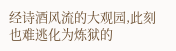经诗酒风流的大观园,此刻也难逃化为炼狱的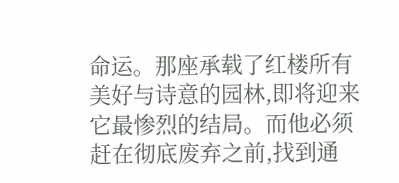命运。那座承载了红楼所有美好与诗意的园林,即将迎来它最惨烈的结局。而他必须赶在彻底废弃之前,找到通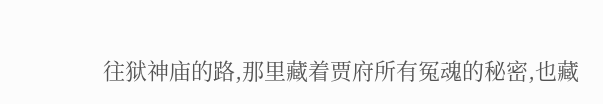往狱神庙的路,那里藏着贾府所有冤魂的秘密,也藏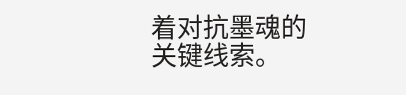着对抗墨魂的关键线索。